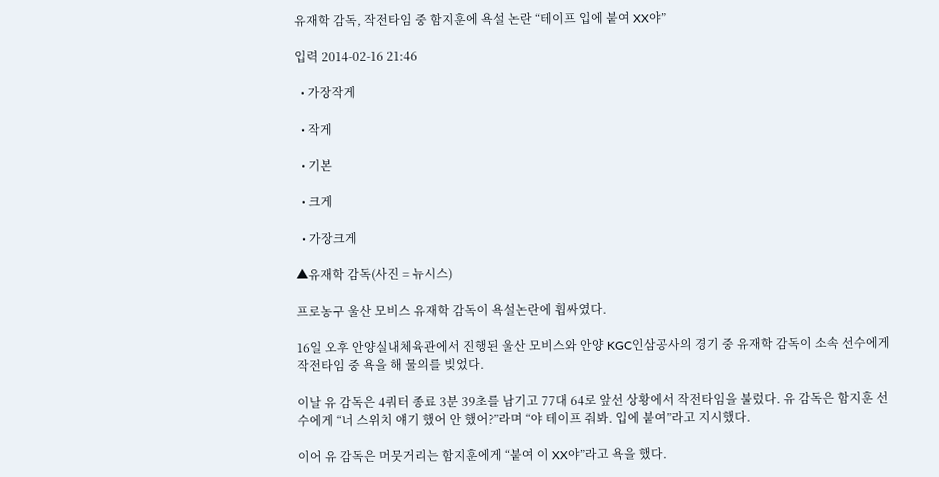유재학 감독, 작전타임 중 함지훈에 욕설 논란 “테이프 입에 붙여 XX야”

입력 2014-02-16 21:46

  • 가장작게

  • 작게

  • 기본

  • 크게

  • 가장크게

▲유재학 감독(사진 = 뉴시스)

프로농구 울산 모비스 유재학 감독이 욕설논란에 휩싸였다.

16일 오후 안양실내체육관에서 진행된 울산 모비스와 안양 KGC인삼공사의 경기 중 유재학 감독이 소속 선수에게 작전타임 중 욕을 해 물의를 빚었다.

이날 유 감독은 4쿼터 종료 3분 39초를 남기고 77대 64로 앞선 상황에서 작전타임을 불렀다. 유 감독은 함지훈 선수에게 “너 스위치 얘기 했어 안 했어?”라며 “야 테이프 줘봐. 입에 붙여”라고 지시했다.

이어 유 감독은 머뭇거리는 함지훈에게 “붙여 이 XX야”라고 욕을 했다.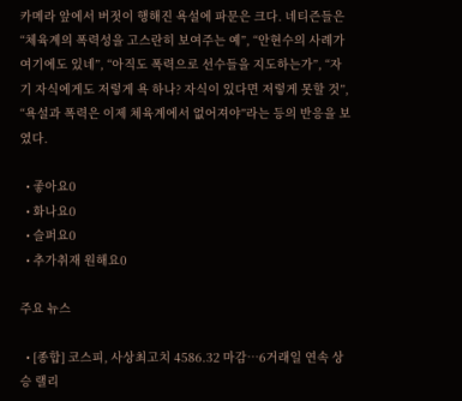카메라 앞에서 버젓이 행해진 욕설에 파문은 크다. 네티즌들은 “체육계의 폭력성을 고스란히 보여주는 예”, “안현수의 사례가 여기에도 있네”, “아직도 폭력으로 선수들을 지도하는가”, “자기 자식에게도 저렇게 욕 하나? 자식이 있다면 저렇게 못할 것”, “욕설과 폭력은 이제 체육계에서 없어져야”라는 등의 반응을 보였다.

  • 좋아요0
  • 화나요0
  • 슬퍼요0
  • 추가취재 원해요0

주요 뉴스

  • [종합] 코스피, 사상최고치 4586.32 마감⋯6거래일 연속 상승 랠리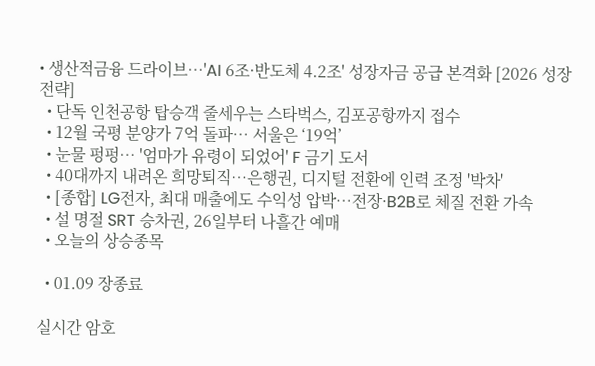• 생산적금융 드라이브…'AI 6조·반도체 4.2조' 성장자금 공급 본격화 [2026 성장전략]
  • 단독 인천공항 탑승객 줄세우는 스타벅스, 김포공항까지 접수
  • 12월 국평 분양가 7억 돌파… 서울은 ‘19억’
  • 눈물 펑펑… '엄마가 유령이 되었어' F 금기 도서
  • 40대까지 내려온 희망퇴직…은행권, 디지털 전환에 인력 조정 '박차'
  • [종합] LG전자, 최대 매출에도 수익성 압박…전장·B2B로 체질 전환 가속
  • 설 명절 SRT 승차권, 26일부터 나흘간 예매
  • 오늘의 상승종목

  • 01.09 장종료

실시간 암호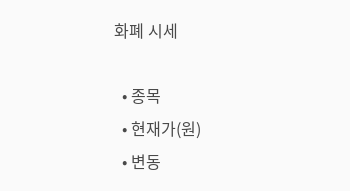화폐 시세

  • 종목
  • 현재가(원)
  • 변동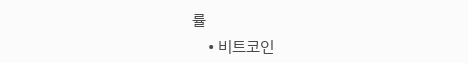률
    • 비트코인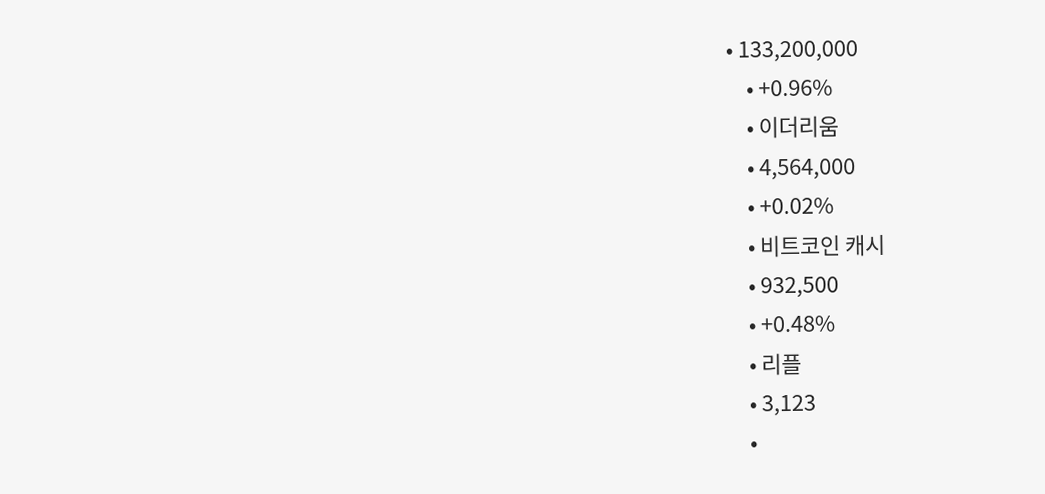• 133,200,000
    • +0.96%
    • 이더리움
    • 4,564,000
    • +0.02%
    • 비트코인 캐시
    • 932,500
    • +0.48%
    • 리플
    • 3,123
    •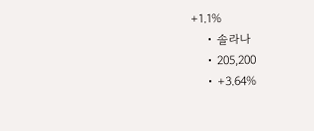+1.1%
    • 솔라나
    • 205,200
    • +3.64%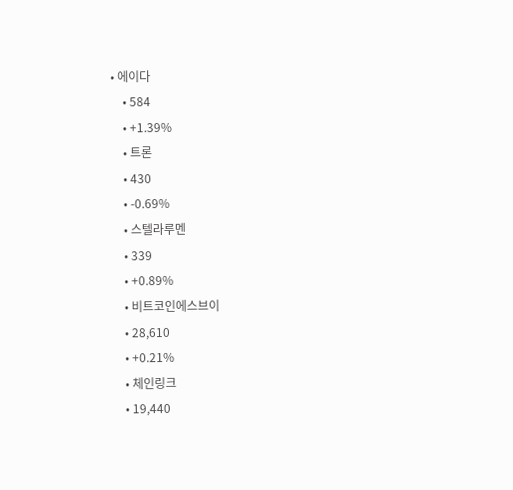• 에이다
    • 584
    • +1.39%
    • 트론
    • 430
    • -0.69%
    • 스텔라루멘
    • 339
    • +0.89%
    • 비트코인에스브이
    • 28,610
    • +0.21%
    • 체인링크
    • 19,440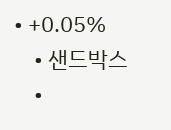• +0.05%
    • 샌드박스
    •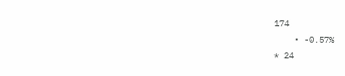174
    • -0.57%
* 24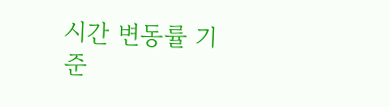시간 변동률 기준